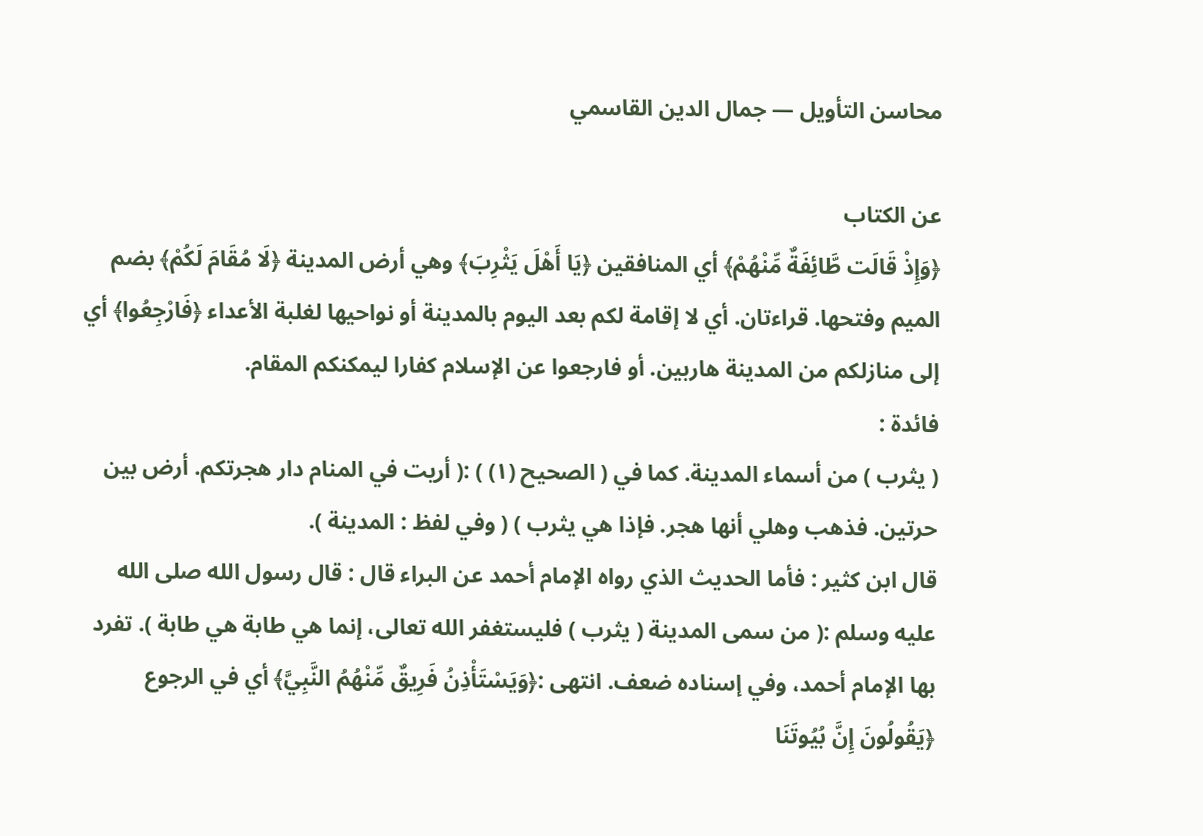محاسن التأويل — جمال الدين القاسمي

عن الكتاب
﴿وَإِذْ قَالَت طَّائِفَةٌ مِّنْهُمْ﴾ أي المنافقين ﴿يَا أَهْلَ يَثْرِبَ﴾ وهي أرض المدينة ﴿لَا مُقَامَ لَكُمْ﴾ بضم الميم وفتحها. قراءتان. أي لا إقامة لكم بعد اليوم بالمدينة أو نواحيها لغلبة الأعداء ﴿فَارْجِعُوا﴾ أي إلى منازلكم من المدينة هاربين. أو فارجعوا عن الإسلام كفارا ليمكنكم المقام.
فائدة :
( يثرب ) من أسماء المدينة. كما في ( الصحيح (١) ) :( أريت في المنام دار هجرتكم. أرض بين حرتين. فذهب وهلي أنها هجر. فإذا هي يثرب ) ( وفي لفظ : المدينة ).
قال ابن كثير : فأما الحديث الذي رواه الإمام أحمد عن البراء قال : قال رسول الله صلى الله عليه وسلم :( من سمى المدينة ( يثرب ) فليستغفر الله تعالى، إنما هي طابة هي طابة ). تفرد بها الإمام أحمد، وفي إسناده ضعف. انتهى :﴿وَيَسْتَأْذِنُ فَرِيقٌ مِّنْهُمُ النَّبِيَّ﴾ أي في الرجوع ﴿يَقُولُونَ إِنَّ بُيُوتَنَا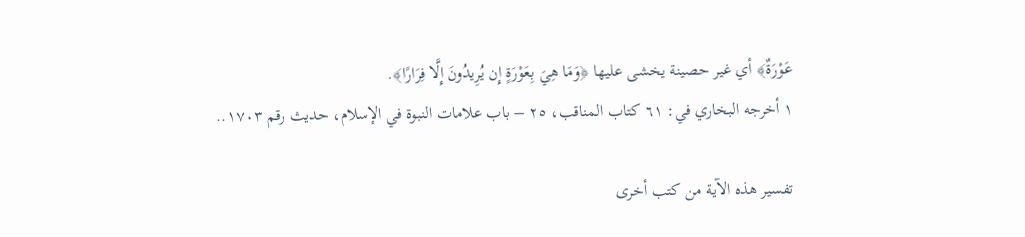عَوْرَةٌ﴾ أي غير حصينة يخشى عليها ﴿وَمَا هِيَ بِعَوْرَةٍ إِن يُرِيدُونَ إِلَّا فِرَارًا﴾.
١ أخرجه البخاري في: ٦١ كتاب المناقب، ٢٥ – باب علامات النبوة في الإسلام، حديث رقم ١٧٠٣..

تفسير هذه الآية من كتب أخرى